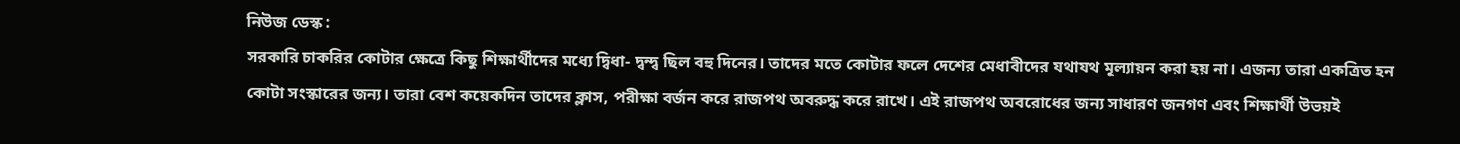নিউজ ডেস্ক :
সরকারি চাকরির কোটার ক্ষেত্রে কিছু শিক্ষার্থীদের মধ্যে দ্বিধা- দ্বন্দ্ব ছিল বহু দিনের। তাদের মতে কোটার ফলে দেশের মেধাবীদের যথাযথ মূল্যায়ন করা হয় না। এজন্য তারা একত্রিত হন কোটা সংস্কারের জন্য। তারা বেশ কয়েকদিন তাদের ক্লাস, পরীক্ষা বর্জন করে রাজপথ অবরুদ্ধ করে রাখে। এই রাজপথ অবরোধের জন্য সাধারণ জনগণ এবং শিক্ষার্থী উভয়ই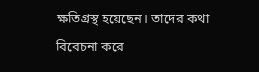ক্ষতিগ্রস্থ হয়েছেন। তাদের কথা বিবেচনা করে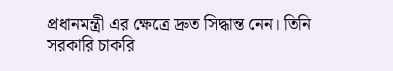প্রধানমন্ত্রী এর ক্ষেত্রে দ্রুত সিদ্ধান্ত নেন। তিনি সরকারি চাকরি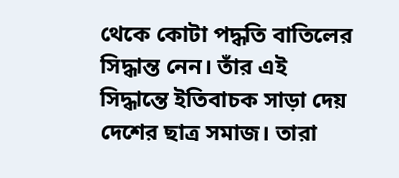থেকে কোটা পদ্ধতি বাতিলের সিদ্ধান্ত নেন। তাঁর এই সিদ্ধান্তে ইতিবাচক সাড়া দেয় দেশের ছাত্র সমাজ। তারা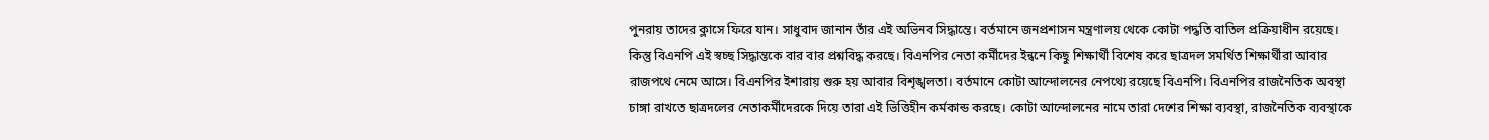পুনরায় তাদের ক্লাসে ফিরে যান। সাধুবাদ জানান তাঁর এই অভিনব সিদ্ধান্তে। বর্তমানে জনপ্রশাসন মন্ত্রণালয় থেকে কোটা পদ্ধতি বাতিল প্রক্রিয়াধীন রয়েছে।
কিন্তু বিএনপি এই স্বচ্ছ সিদ্ধান্তকে বার বার প্রশ্নবিদ্ধ করছে। বিএনপির নেতা কর্মীদের ইন্ধনে কিছু শিক্ষার্থী বিশেষ করে ছাত্রদল সমর্থিত শিক্ষার্থীরা আবার রাজপথে নেমে আসে। বিএনপির ইশারায় শুরু হয় আবার বিশৃঙ্খলতা। বর্তমানে কোটা আন্দোলনের নেপথ্যে রয়েছে বিএনপি। বিএনপির রাজনৈতিক অবস্থা চাঙ্গা রাখতে ছাত্রদলের নেতাকর্মীদেরকে দিয়ে তারা এই ভিত্তিহীন কর্মকান্ড করছে। কোটা আন্দোলনের নামে তারা দেশের শিক্ষা ব্যবস্থা, রাজনৈতিক ব্যবস্থাকে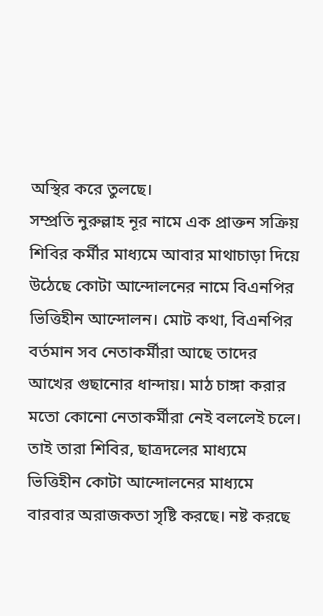অস্থির করে তুলছে।
সম্প্রতি নুরুল্লাহ নূর নামে এক প্রাক্তন সক্রিয় শিবির কর্মীর মাধ্যমে আবার মাথাচাড়া দিয়ে উঠেছে কোটা আন্দোলনের নামে বিএনপির ভিত্তিহীন আন্দোলন। মোট কথা, বিএনপির বর্তমান সব নেতাকর্মীরা আছে তাদের আখের গুছানোর ধান্দায়। মাঠ চাঙ্গা করার মতো কোনো নেতাকর্মীরা নেই বললেই চলে। তাই তারা শিবির, ছাত্রদলের মাধ্যমে ভিত্তিহীন কোটা আন্দোলনের মাধ্যমে বারবার অরাজকতা সৃষ্টি করছে। নষ্ট করছে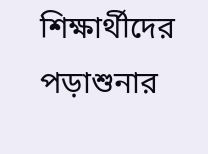শিক্ষার্থীদের পড়াশুনার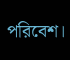পরিবেশ।